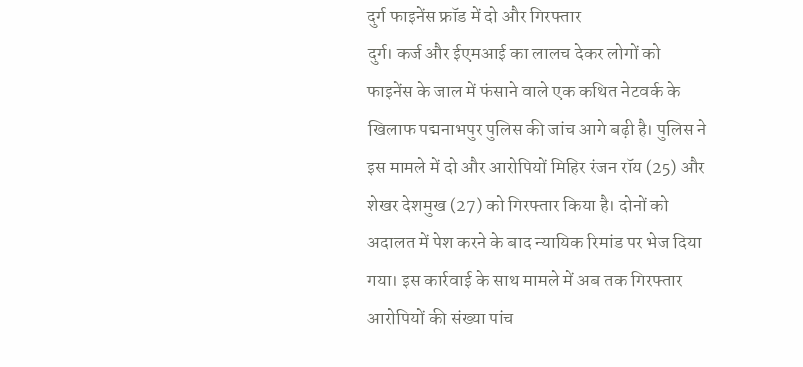दुर्ग फाइनेंस फ्रॉड में दो और गिरफ्तार
दुर्ग। कर्ज और ईएमआई का लालच देकर लोगों को फाइनेंस के जाल में फंसाने वाले एक कथित नेटवर्क के खिलाफ पद्मनाभपुर पुलिस की जांच आगे बढ़ी है। पुलिस ने इस मामले में दो और आरोपियों मिहिर रंजन रॉय (25) और शेखर देशमुख (27) को गिरफ्तार किया है। दोनों को अदालत में पेश करने के बाद न्यायिक रिमांड पर भेज दिया गया। इस कार्रवाई के साथ मामले में अब तक गिरफ्तार आरोपियों की संख्या पांच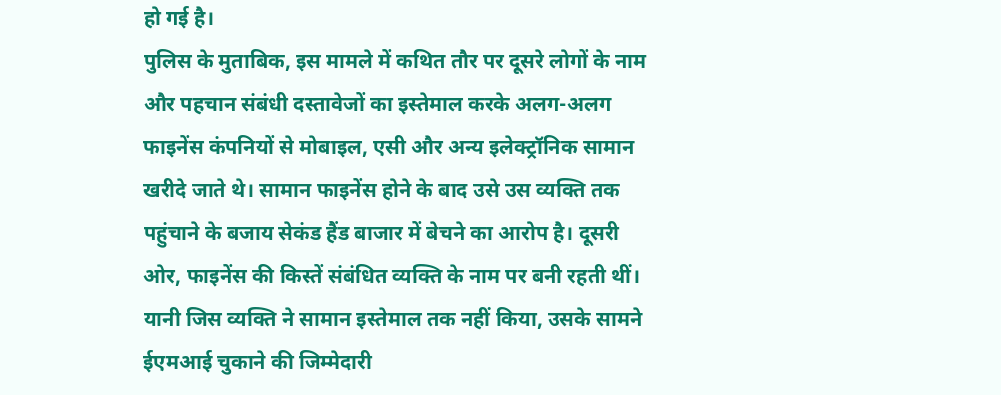हो गई है।
पुलिस के मुताबिक, इस मामले में कथित तौर पर दूसरे लोगों के नाम और पहचान संबंधी दस्तावेजों का इस्तेमाल करके अलग-अलग फाइनेंस कंपनियों से मोबाइल, एसी और अन्य इलेक्ट्रॉनिक सामान खरीदे जाते थे। सामान फाइनेंस होने के बाद उसे उस व्यक्ति तक पहुंचाने के बजाय सेकंड हैंड बाजार में बेचने का आरोप है। दूसरी ओर, फाइनेंस की किस्तें संबंधित व्यक्ति के नाम पर बनी रहती थीं। यानी जिस व्यक्ति ने सामान इस्तेमाल तक नहीं किया, उसके सामने ईएमआई चुकाने की जिम्मेदारी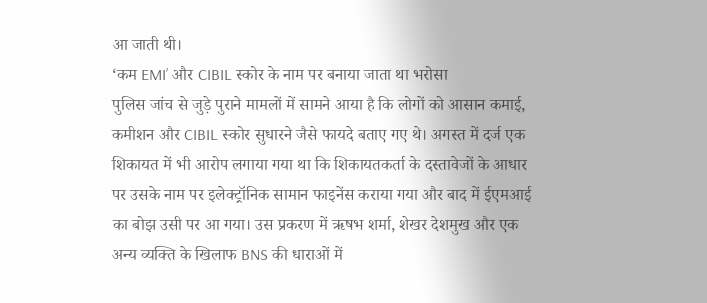आ जाती थी।
‘कम EMI’ और CIBIL स्कोर के नाम पर बनाया जाता था भरोसा
पुलिस जांच से जुड़े पुराने मामलों में सामने आया है कि लोगों को आसान कमाई, कमीशन और CIBIL स्कोर सुधारने जैसे फायदे बताए गए थे। अगस्त में दर्ज एक शिकायत में भी आरोप लगाया गया था कि शिकायतकर्ता के दस्तावेजों के आधार पर उसके नाम पर इलेक्ट्रॉनिक सामान फाइनेंस कराया गया और बाद में ईएमआई का बोझ उसी पर आ गया। उस प्रकरण में ऋषभ शर्मा, शेखर देशमुख और एक अन्य व्यक्ति के खिलाफ BNS की धाराओं में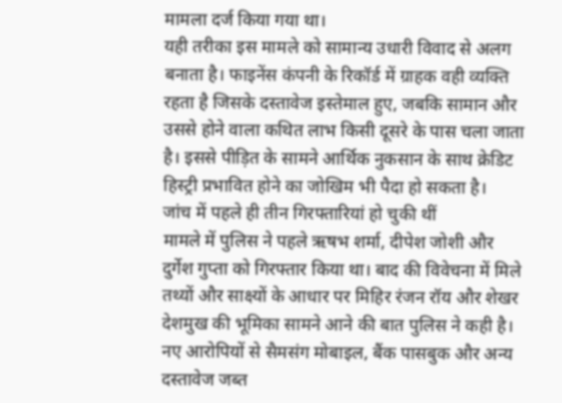मामला दर्ज किया गया था।
यही तरीका इस मामले को सामान्य उधारी विवाद से अलग बनाता है। फाइनेंस कंपनी के रिकॉर्ड में ग्राहक वही व्यक्ति रहता है जिसके दस्तावेज इस्तेमाल हुए, जबकि सामान और उससे होने वाला कथित लाभ किसी दूसरे के पास चला जाता है। इससे पीड़ित के सामने आर्थिक नुकसान के साथ क्रेडिट हिस्ट्री प्रभावित होने का जोखिम भी पैदा हो सकता है।
जांच में पहले ही तीन गिरफ्तारियां हो चुकी थीं
मामले में पुलिस ने पहले ऋषभ शर्मा, दीपेश जोशी और दुर्गेश गुप्ता को गिरफ्तार किया था। बाद की विवेचना में मिले तथ्यों और साक्ष्यों के आधार पर मिहिर रंजन रॉय और शेखर देशमुख की भूमिका सामने आने की बात पुलिस ने कही है। नए आरोपियों से सैमसंग मोबाइल, बैंक पासबुक और अन्य दस्तावेज जब्त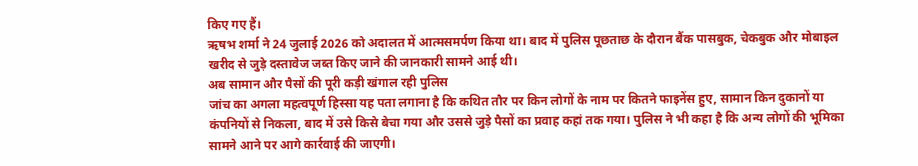किए गए हैं।
ऋषभ शर्मा ने 24 जुलाई 2026 को अदालत में आत्मसमर्पण किया था। बाद में पुलिस पूछताछ के दौरान बैंक पासबुक, चेकबुक और मोबाइल खरीद से जुड़े दस्तावेज जब्त किए जाने की जानकारी सामने आई थी।
अब सामान और पैसों की पूरी कड़ी खंगाल रही पुलिस
जांच का अगला महत्वपूर्ण हिस्सा यह पता लगाना है कि कथित तौर पर किन लोगों के नाम पर कितने फाइनेंस हुए, सामान किन दुकानों या कंपनियों से निकला, बाद में उसे किसे बेचा गया और उससे जुड़े पैसों का प्रवाह कहां तक गया। पुलिस ने भी कहा है कि अन्य लोगों की भूमिका सामने आने पर आगे कार्रवाई की जाएगी।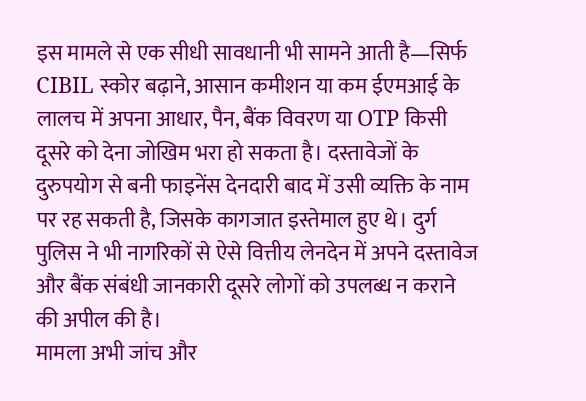इस मामले से एक सीधी सावधानी भी सामने आती है—सिर्फ CIBIL स्कोर बढ़ाने, आसान कमीशन या कम ईएमआई के लालच में अपना आधार, पैन, बैंक विवरण या OTP किसी दूसरे को देना जोखिम भरा हो सकता है। दस्तावेजों के दुरुपयोग से बनी फाइनेंस देनदारी बाद में उसी व्यक्ति के नाम पर रह सकती है, जिसके कागजात इस्तेमाल हुए थे। दुर्ग पुलिस ने भी नागरिकों से ऐसे वित्तीय लेनदेन में अपने दस्तावेज और बैंक संबंधी जानकारी दूसरे लोगों को उपलब्ध न कराने की अपील की है।
मामला अभी जांच और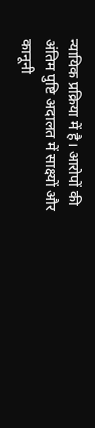न्यायिक प्रक्रिया में है। आरोपों की अंतिम पुष्टि अदालत में साक्ष्यों और कानूनी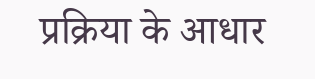प्रक्रिया के आधार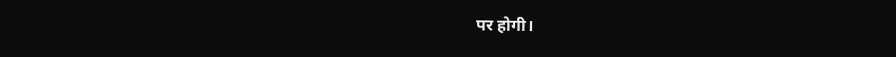पर होगी।